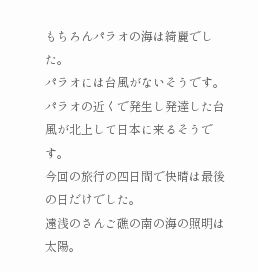もちろんパラオの海は綺麗でした。
パラオには台風がないそうです。
パラオの近くで発生し発達した台風が北上して日本に来るそうです。
今回の旅行の四日間で快晴は最後の日だけでした。
遠浅のさんご礁の南の海の照明は太陽。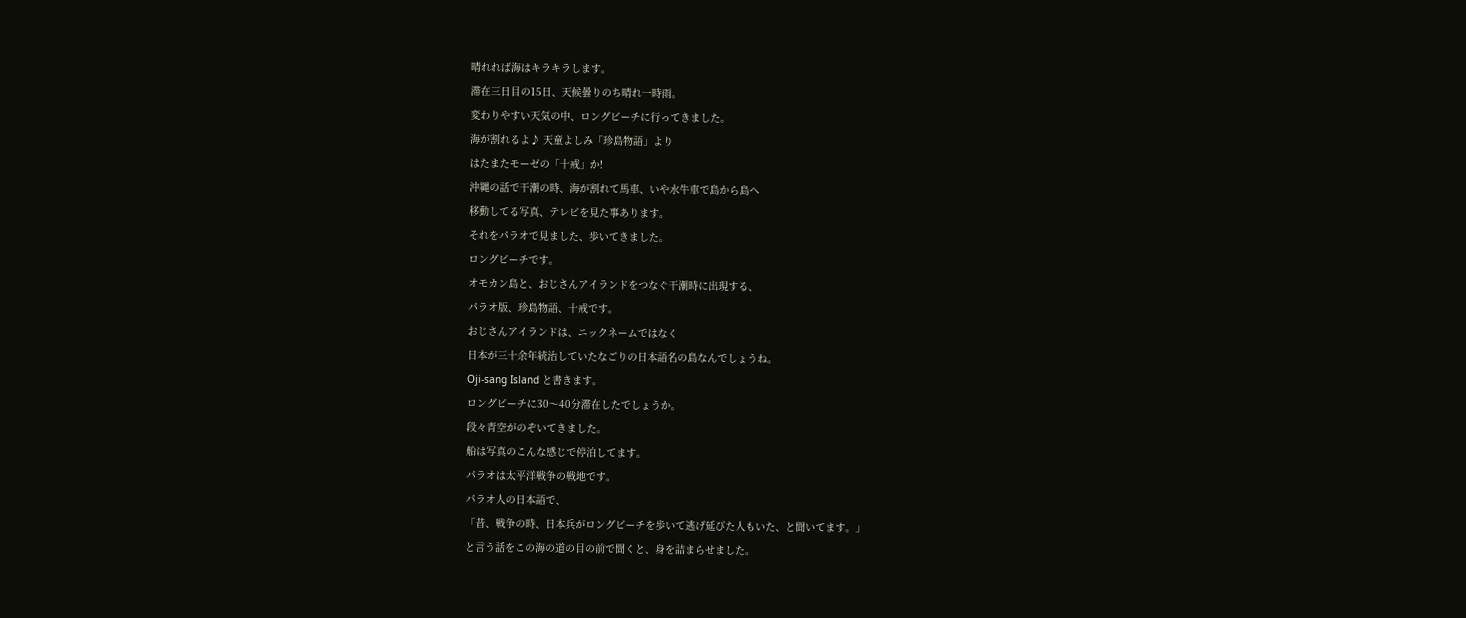晴れれば海はキラキラします。
滞在三日目の15日、天候曇りのち晴れ一時雨。
変わりやすい天気の中、ロングビーチに行ってきました。
海が割れるよ♪ 天童よしみ「珍島物語」より
はたまたモーゼの「十戒」か!
沖縄の話で干潮の時、海が割れて馬車、いや水牛車で島から島へ
移動してる写真、テレビを見た事あります。
それをパラオで見ました、歩いてきました。
ロングビーチです。
オモカン島と、おじさんアイランドをつなぐ干潮時に出現する、
パラオ版、珍島物語、十戒です。
おじさんアイランドは、ニックネームではなく
日本が三十余年統治していたなごりの日本語名の島なんでしょうね。
Oji-sang Island と書きます。
ロングビーチに30〜40分滞在したでしょうか。
段々青空がのぞいてきました。
船は写真のこんな感じで停泊してます。
パラオは太平洋戦争の戦地です。
パラオ人の日本語で、
「昔、戦争の時、日本兵がロングビーチを歩いて逃げ延びた人もいた、と聞いてます。」
と言う話をこの海の道の目の前で聞くと、身を詰まらせました。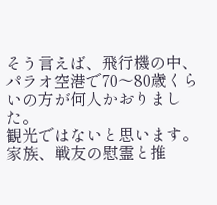そう言えば、飛行機の中、パラオ空港で70〜80歳くらいの方が何人かおりました。
観光ではないと思います。家族、戦友の慰霊と推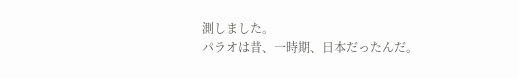測しました。
パラオは昔、一時期、日本だったんだ。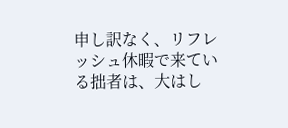申し訳なく、リフレッシュ休暇で来ている拙者は、大はし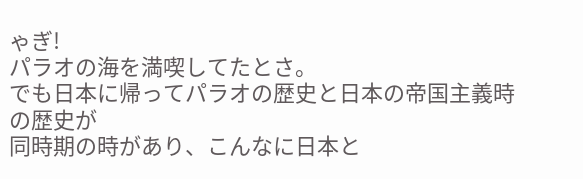ゃぎ!
パラオの海を満喫してたとさ。
でも日本に帰ってパラオの歴史と日本の帝国主義時の歴史が
同時期の時があり、こんなに日本と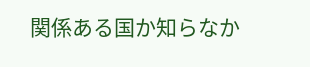関係ある国か知らなか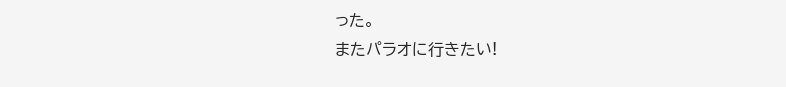った。
またパラオに行きたい!